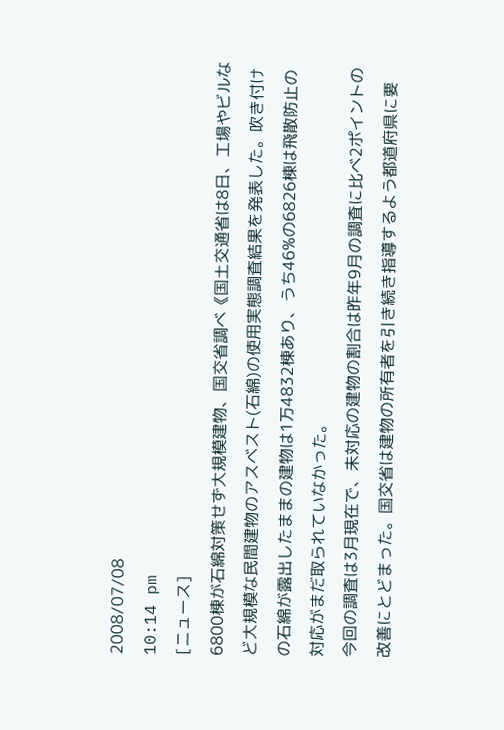2008/07/08
10:14 pm
[ニュース]
6800棟が石綿対策せず大規模建物、国交省調べ《国土交通省は8日、工場やビルなど大規模な民間建物のアスベスト(石綿)の使用実態調査結果を発表した。吹き付けの石綿が露出したままの建物は1万4832棟あり、うち46%の6826棟は飛散防止の対応がまだ取られていなかった。
今回の調査は3月現在で、未対応の建物の割合は昨年9月の調査に比べ2ポイントの改善にとどまった。国交省は建物の所有者を引き続き指導するよう都道府県に要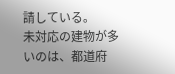請している。
未対応の建物が多いのは、都道府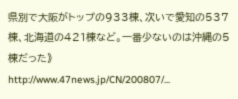県別で大阪がトップの933棟、次いで愛知の537棟、北海道の421棟など。一番少ないのは沖縄の5棟だった》
http://www.47news.jp/CN/200807/...